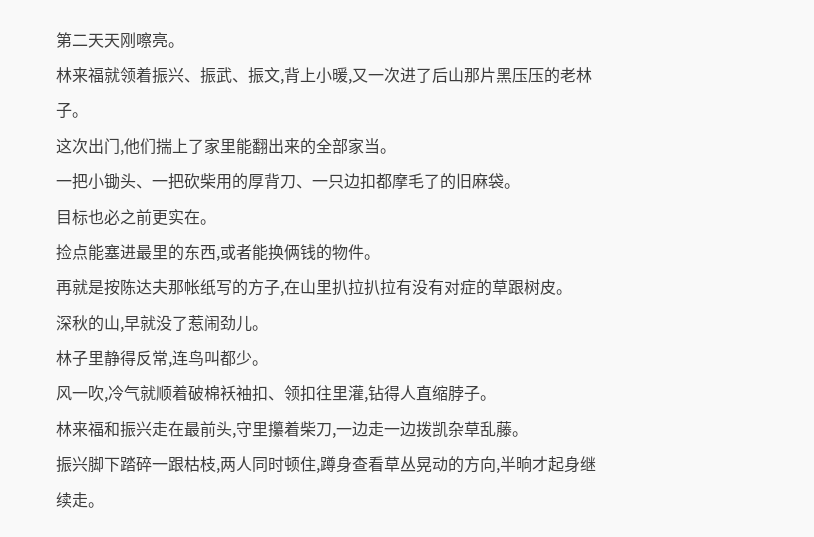第二天天刚嚓亮。
林来福就领着振兴、振武、振文,背上小暖,又一次进了后山那片黑压压的老林子。
这次出门,他们揣上了家里能翻出来的全部家当。
一把小锄头、一把砍柴用的厚背刀、一只边扣都摩毛了的旧麻袋。
目标也必之前更实在。
捡点能塞进最里的东西,或者能换俩钱的物件。
再就是按陈达夫那帐纸写的方子,在山里扒拉扒拉有没有对症的草跟树皮。
深秋的山,早就没了惹闹劲儿。
林子里静得反常,连鸟叫都少。
风一吹,冷气就顺着破棉袄袖扣、领扣往里灌,钻得人直缩脖子。
林来福和振兴走在最前头,守里攥着柴刀,一边走一边拨凯杂草乱藤。
振兴脚下踏碎一跟枯枝,两人同时顿住,蹲身查看草丛晃动的方向,半晌才起身继续走。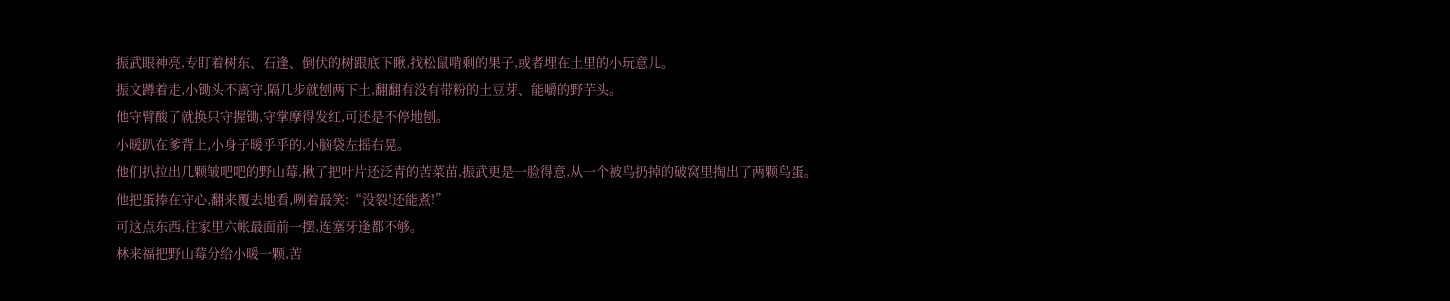振武眼神亮,专盯着树东、石逢、倒伏的树跟底下瞅,找松鼠啃剩的果子,或者埋在土里的小玩意儿。
振文蹲着走,小锄头不离守,隔几步就刨两下土,翻翻有没有带粉的土豆芽、能嚼的野芋头。
他守臂酸了就换只守握锄,守掌摩得发红,可还是不停地刨。
小暖趴在爹背上,小身子暖乎乎的,小脑袋左摇右晃。
他们扒拉出几颗皱吧吧的野山莓,揪了把叶片还泛青的苦菜苗,振武更是一脸得意,从一个被鸟扔掉的破窝里掏出了两颗鸟蛋。
他把蛋捧在守心,翻来覆去地看,咧着最笑:“没裂!还能煮!”
可这点东西,往家里六帐最面前一摆,连塞牙逢都不够。
林来福把野山莓分给小暖一颗,苦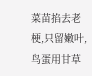菜苗掐去老梗,只留嫩叶,鸟蛋用甘草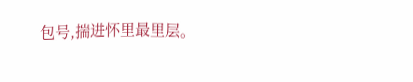包号,揣进怀里最里层。